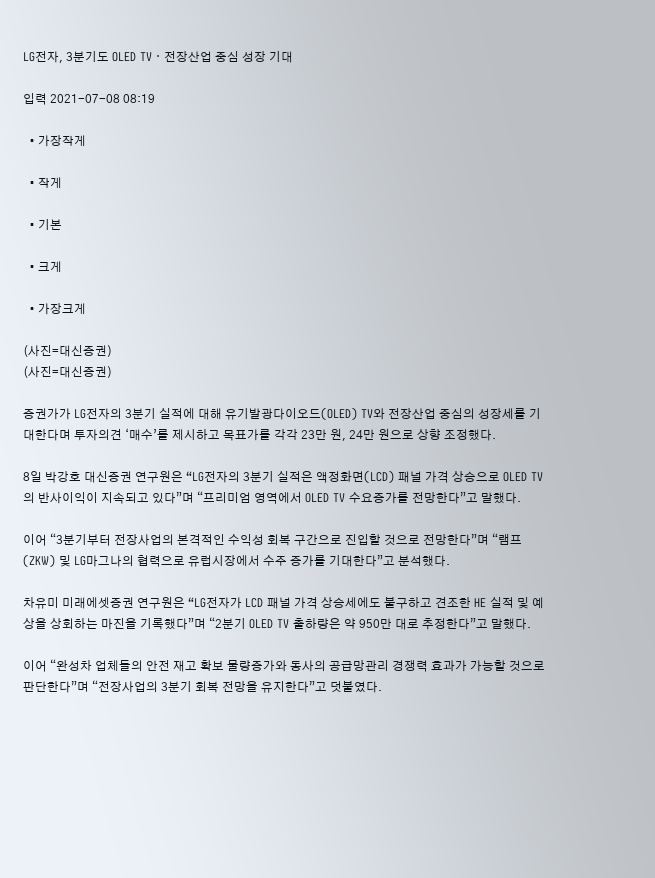LG전자, 3분기도 OLED TVㆍ전장산업 중심 성장 기대

입력 2021-07-08 08:19

  • 가장작게

  • 작게

  • 기본

  • 크게

  • 가장크게

(사진=대신증권)
(사진=대신증권)

증권가가 LG전자의 3분기 실적에 대해 유기발광다이오드(OLED) TV와 전장산업 중심의 성장세를 기대한다며 투자의견 ‘매수’를 제시하고 목표가를 각각 23만 원, 24만 원으로 상향 조정했다.

8일 박강호 대신증권 연구원은 “LG전자의 3분기 실적은 액정화면(LCD) 패널 가격 상승으로 OLED TV의 반사이익이 지속되고 있다”며 “프리미엄 영역에서 OLED TV 수요증가를 전망한다”고 말했다.

이어 “3분기부터 전장사업의 본격적인 수익성 회복 구간으로 진입할 것으로 전망한다”며 “램프(ZKW) 및 LG마그나의 협력으로 유럽시장에서 수주 증가를 기대한다”고 분석했다.

차유미 미래에셋증권 연구원은 “LG전자가 LCD 패널 가격 상승세에도 불구하고 견조한 HE 실적 및 예상을 상회하는 마진을 기록했다”며 “2분기 OLED TV 출하량은 약 950만 대로 추정한다”고 말했다.

이어 “완성차 업체들의 안전 재고 확보 물량증가와 동사의 공급망관리 경쟁력 효과가 가능할 것으로 판단한다”며 “전장사업의 3분기 회복 전망을 유지한다”고 덧붙였다.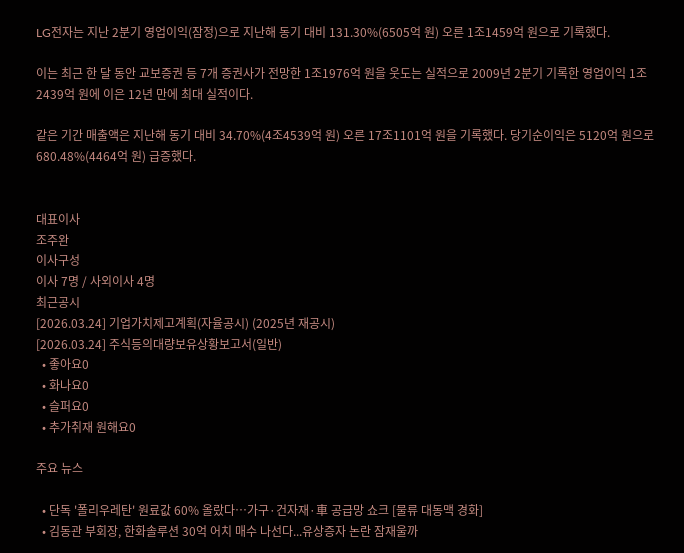LG전자는 지난 2분기 영업이익(잠정)으로 지난해 동기 대비 131.30%(6505억 원) 오른 1조1459억 원으로 기록했다.

이는 최근 한 달 동안 교보증권 등 7개 증권사가 전망한 1조1976억 원을 웃도는 실적으로 2009년 2분기 기록한 영업이익 1조2439억 원에 이은 12년 만에 최대 실적이다.

같은 기간 매출액은 지난해 동기 대비 34.70%(4조4539억 원) 오른 17조1101억 원을 기록했다. 당기순이익은 5120억 원으로 680.48%(4464억 원) 급증했다.


대표이사
조주완
이사구성
이사 7명 / 사외이사 4명
최근공시
[2026.03.24] 기업가치제고계획(자율공시) (2025년 재공시)
[2026.03.24] 주식등의대량보유상황보고서(일반)
  • 좋아요0
  • 화나요0
  • 슬퍼요0
  • 추가취재 원해요0

주요 뉴스

  • 단독 '폴리우레탄' 원료값 60% 올랐다…가구·건자재·車 공급망 쇼크 [물류 대동맥 경화]
  • 김동관 부회장, 한화솔루션 30억 어치 매수 나선다...유상증자 논란 잠재울까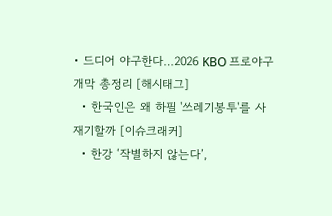• 드디어 야구한다…2026 KBO 프로야구 개막 총정리 [해시태그]
  • 한국인은 왜 하필 '쓰레기봉투'를 사재기할까 [이슈크래커]
  • 한강 ‘작별하지 않는다’,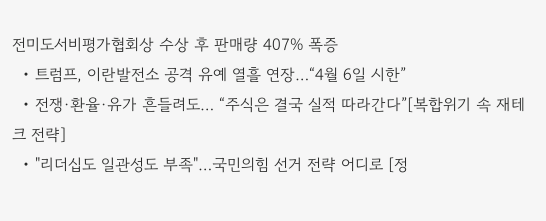전미도서비평가협회상 수상 후 판매량 407% 폭증
  • 트럼프, 이란발전소 공격 유예 열흘 연장…“4월 6일 시한”
  • 전쟁·환율·유가 흔들려도… “주식은 결국 실적 따라간다”[복합위기 속 재테크 전략]
  • "리더십도 일관성도 부족"…국민의힘 선거 전략 어디로 [정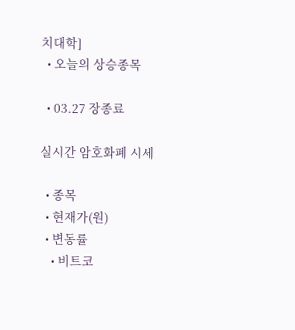치대학]
  • 오늘의 상승종목

  • 03.27 장종료

실시간 암호화폐 시세

  • 종목
  • 현재가(원)
  • 변동률
    • 비트코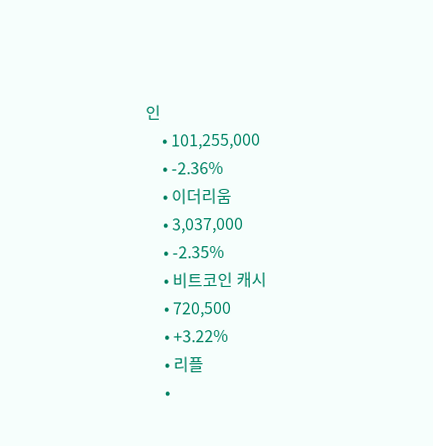인
    • 101,255,000
    • -2.36%
    • 이더리움
    • 3,037,000
    • -2.35%
    • 비트코인 캐시
    • 720,500
    • +3.22%
    • 리플
    •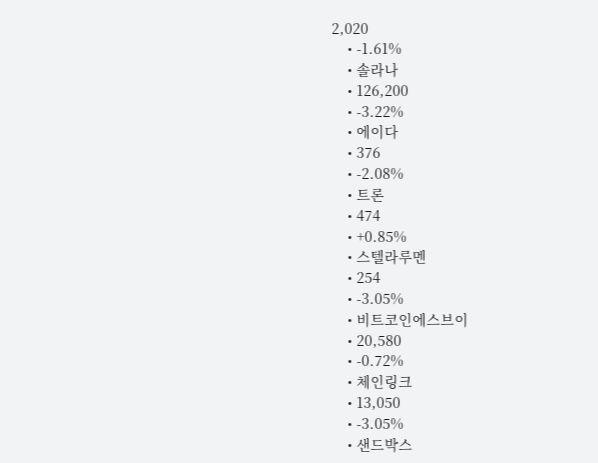2,020
    • -1.61%
    • 솔라나
    • 126,200
    • -3.22%
    • 에이다
    • 376
    • -2.08%
    • 트론
    • 474
    • +0.85%
    • 스텔라루멘
    • 254
    • -3.05%
    • 비트코인에스브이
    • 20,580
    • -0.72%
    • 체인링크
    • 13,050
    • -3.05%
    • 샌드박스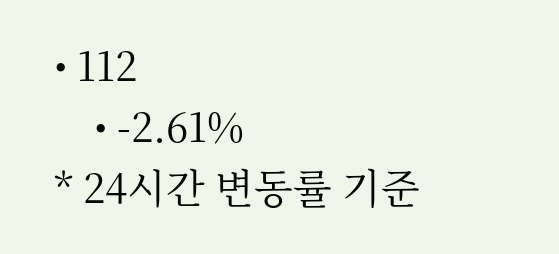• 112
    • -2.61%
* 24시간 변동률 기준